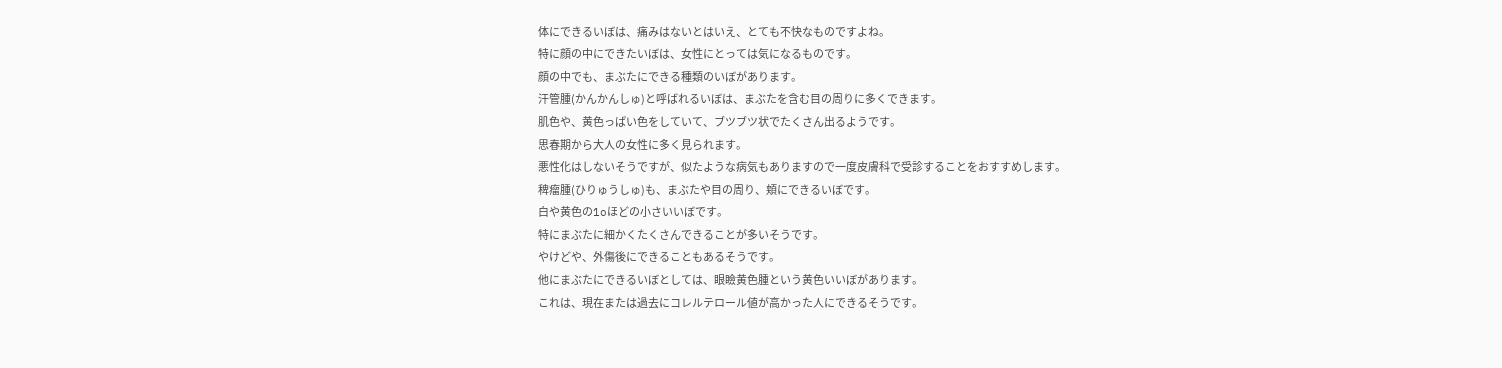体にできるいぼは、痛みはないとはいえ、とても不快なものですよね。
特に顔の中にできたいぼは、女性にとっては気になるものです。
顔の中でも、まぶたにできる種類のいぼがあります。
汗管腫(かんかんしゅ)と呼ばれるいぼは、まぶたを含む目の周りに多くできます。
肌色や、黄色っぱい色をしていて、ブツブツ状でたくさん出るようです。
思春期から大人の女性に多く見られます。
悪性化はしないそうですが、似たような病気もありますので一度皮膚科で受診することをおすすめします。
稗瘤腫(ひりゅうしゅ)も、まぶたや目の周り、頬にできるいぼです。
白や黄色の1oほどの小さいいぼです。
特にまぶたに細かくたくさんできることが多いそうです。
やけどや、外傷後にできることもあるそうです。
他にまぶたにできるいぼとしては、眼瞼黄色腫という黄色いいぼがあります。
これは、現在または過去にコレルテロール値が高かった人にできるそうです。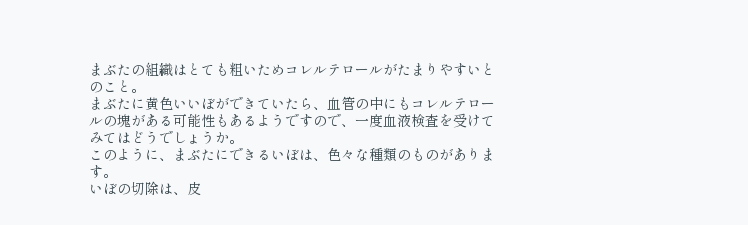まぶたの組織はとても粗いためコレルテロールがたまりやすいとのこと。
まぶたに黄色いいぼができていたら、血管の中にもコレルテロールの塊がある可能性もあるようですので、一度血液検査を受けてみてはどうでしょうか。
このように、まぶたにできるいぼは、色々な種類のものがあります。
いぼの切除は、皮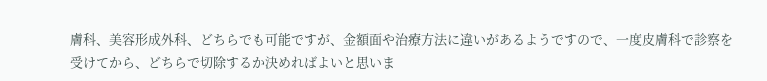膚科、美容形成外科、どちらでも可能ですが、金額面や治療方法に違いがあるようですので、一度皮膚科で診察を受けてから、どちらで切除するか決めればよいと思いま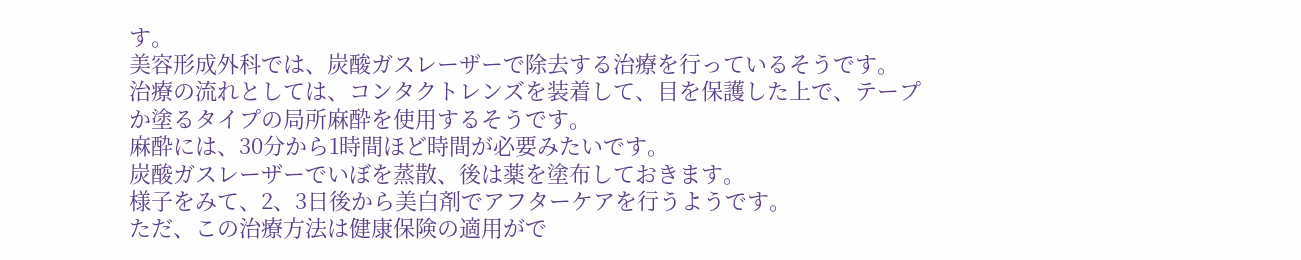す。
美容形成外科では、炭酸ガスレーザーで除去する治療を行っているそうです。
治療の流れとしては、コンタクトレンズを装着して、目を保護した上で、テープか塗るタイプの局所麻酔を使用するそうです。
麻酔には、30分から1時間ほど時間が必要みたいです。
炭酸ガスレーザーでいぼを蒸散、後は薬を塗布しておきます。
様子をみて、2、3日後から美白剤でアフターケアを行うようです。
ただ、この治療方法は健康保険の適用がで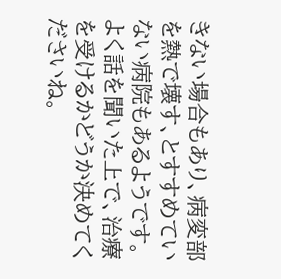きない場合もあり、病変部を熱で壊す、とすすめていない病院もあるようです。
よく話を聞いた上で、治療を受けるかどうか決めてくださいね。